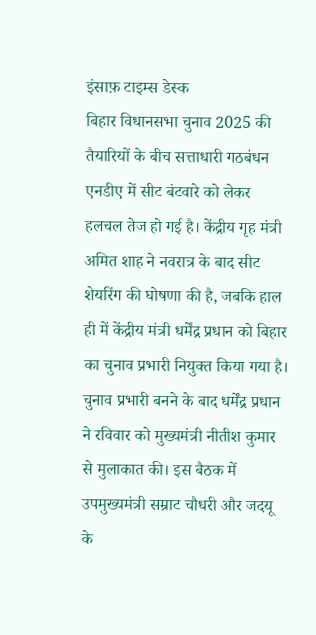इंसाफ़ टाइम्स डेस्क
बिहार विधानसभा चुनाव 2025 की तैयारियों के बीच सत्ताधारी गठबंधन एनडीए में सीट बंटवारे को लेकर हलचल तेज हो गई है। केंद्रीय गृह मंत्री अमित शाह ने नवरात्र के बाद सीट शेयरिंग की घोषणा की है, जबकि हाल ही में केंद्रीय मंत्री धर्मेंद्र प्रधान को बिहार का चुनाव प्रभारी नियुक्त किया गया है।
चुनाव प्रभारी बनने के बाद धर्मेंद्र प्रधान ने रविवार को मुख्यमंत्री नीतीश कुमार से मुलाकात की। इस बैठक में उपमुख्यमंत्री सम्राट चौधरी और जदयू के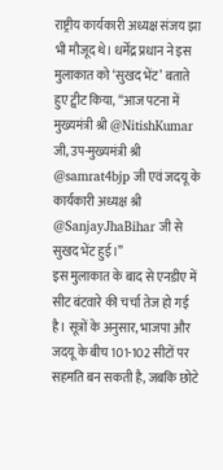राष्ट्रीय कार्यकारी अध्यक्ष संजय झा भी मौजूद थे। धर्मेंद्र प्रधान ने इस मुलाकात को ‘सुखद भेंट’ बताते हुए ट्वीट किया, “आज पटना में मुख्यमंत्री श्री @NitishKumar जी, उप-मुख्यमंत्री श्री @samrat4bjp जी एवं जदयू के कार्यकारी अध्यक्ष श्री @SanjayJhaBihar जी से सुखद भेंट हुई।”
इस मुलाकात के बाद से एनडीए में सीट बंटवारे की चर्चा तेज हो गई है। सूत्रों के अनुसार, भाजपा और जदयू के बीच 101-102 सीटों पर सहमति बन सकती है, जबकि छोटे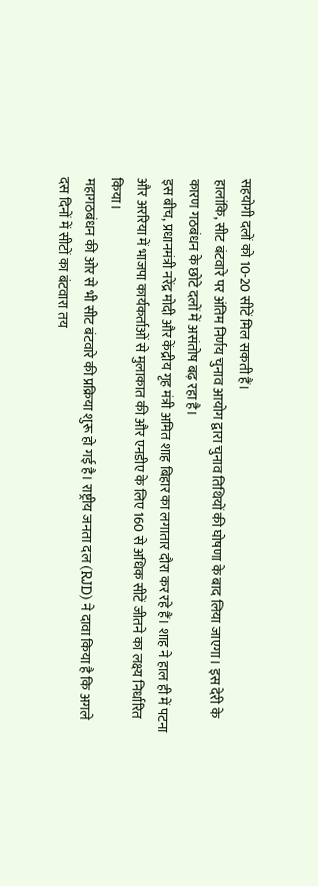सहयोगी दलों को 10-20 सीटें मिल सकती हैं।
हालांकि, सीट बंटवारे पर अंतिम निर्णय चुनाव आयोग द्वारा चुनाव तिथियों की घोषणा के बाद लिया जाएगा। इस देरी के कारण गठबंधन के छोटे दलों में असंतोष बढ़ रहा है।
इस बीच, प्रधानमंत्री नरेंद्र मोदी और केंद्रीय गृह मंत्री अमित शाह बिहार का लगातार दौरा कर रहे हैं। शाह ने हाल ही में पटना और अररिया में भाजपा कार्यकर्ताओं से मुलाकात की और एनडीए के लिए 160 से अधिक सीटें जीतने का लक्ष्य निर्धारित किया।
महागठबंधन की ओर से भी सीट बंटवारे की प्रक्रिया शुरू हो गई है। राष्ट्रीय जनता दल (RJD) ने दावा किया है कि अगले दस दिनों में सीटों का बंटवारा तय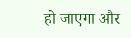हो जाएगा और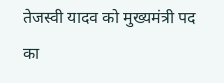तेजस्वी यादव को मुख्यमंत्री पद का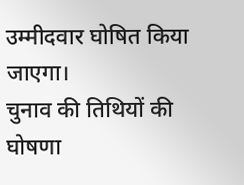उम्मीदवार घोषित किया जाएगा।
चुनाव की तिथियों की घोषणा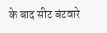के बाद सीट बंटवारे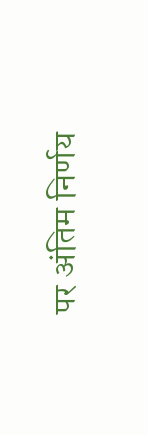पर अंतिम निर्णय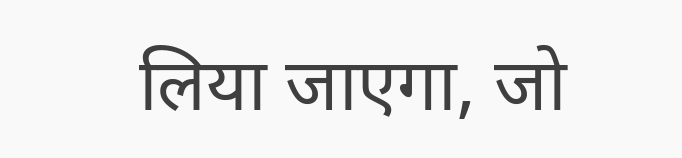लिया जाएगा, जो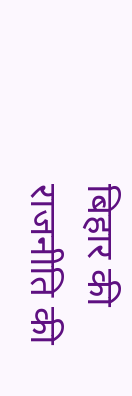बिहार की राजनीति की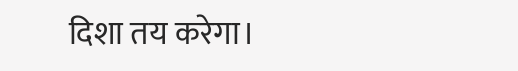दिशा तय करेगा।